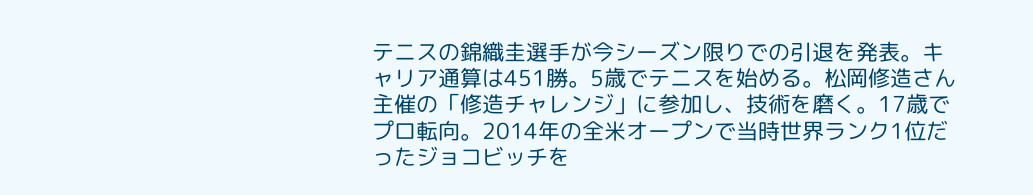テニスの錦織圭選手が今シーズン限りでの引退を発表。キャリア通算は451勝。5歳でテニスを始める。松岡修造さん主催の「修造チャレンジ」に参加し、技術を磨く。17歳でプロ転向。2014年の全米オープンで当時世界ランク1位だったジョコビッチを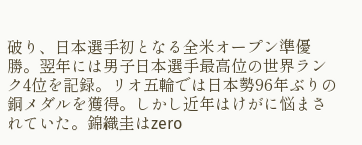破り、日本選手初となる全米オープン準優勝。翌年には男子日本選手最高位の世界ランク4位を記録。リオ五輪では日本勢96年ぶりの銅メダルを獲得。しかし近年はけがに悩まされていた。錦織圭はzero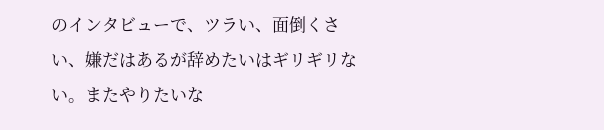のインタビューで、ツラい、面倒くさい、嫌だはあるが辞めたいはギリギリない。またやりたいな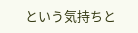という気持ちと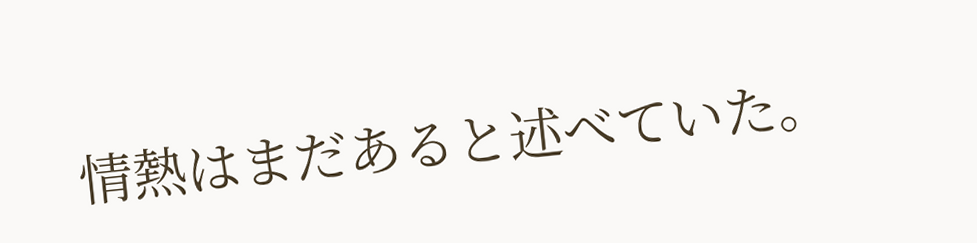情熱はまだあると述べていた。